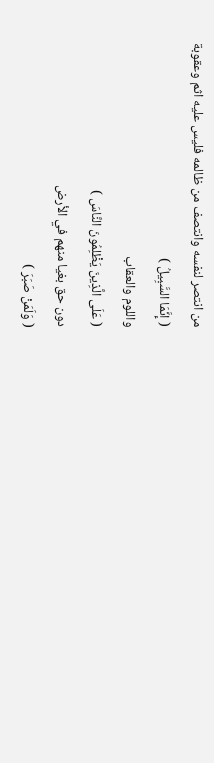من انتصر لنفسه وانتصف من ظالمه فليس عليه اثم وعقوبة
( إِنَّمَا السَّبِيلُ )
واللوم والعقاب
( عَلَى الَّذِينَ يَظْلِمُونَ النَّاسَ )
دون حق بغيا منهم في الأرض
( وَلَمَنْ صَبَرَ )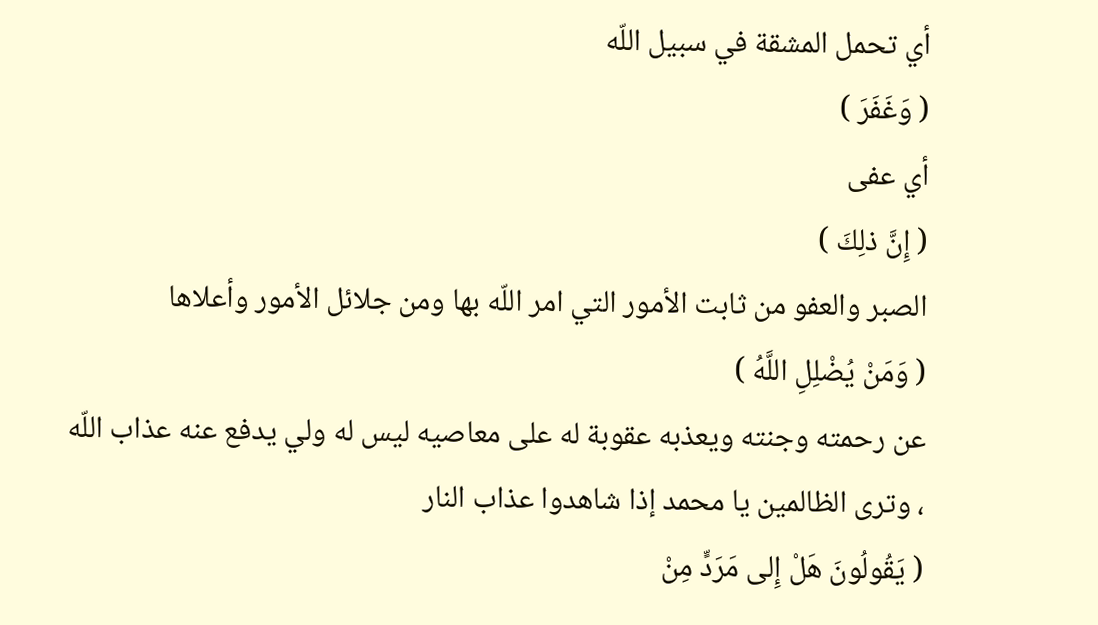أي تحمل المشقة في سبيل اللّه
( وَغَفَرَ )
أي عفى
( إِنَّ ذلِكَ )
الصبر والعفو من ثابت الأمور التي امر اللّه بها ومن جلائل الأمور وأعلاها
( وَمَنْ يُضْلِلِ اللَّهُ )
عن رحمته وجنته ويعذبه عقوبة له على معاصيه ليس له ولي يدفع عنه عذاب اللّه ، وترى الظالمين يا محمد إذا شاهدوا عذاب النار
( يَقُولُونَ هَلْ إِلى مَرَدٍّ مِنْ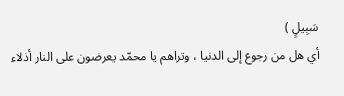سَبِيلٍ )
أي هل من رجوع إلى الدنيا ، وتراهم يا محمّد يعرضون على النار أذلاء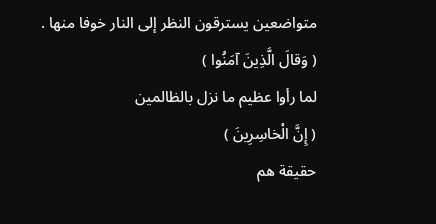متواضعين يسترقون النظر إلى النار خوفا منها .
( وَقالَ الَّذِينَ آمَنُوا )
لما رأوا عظيم ما نزل بالظالمين
( إِنَّ الْخاسِرِينَ )
حقيقة هم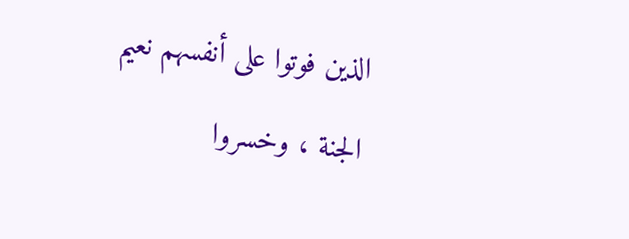الذين فوتوا على أنفسهم نعيم الجنة ، وخسروا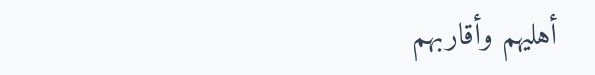أهليهم وأقاربهم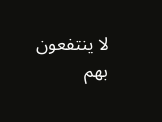لا ينتفعون بهم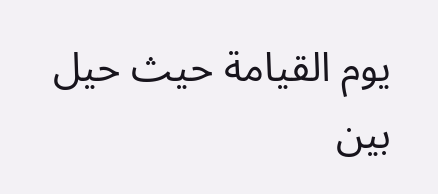يوم القيامة حيث حيل بين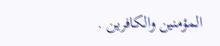المؤمنين والكافرين .